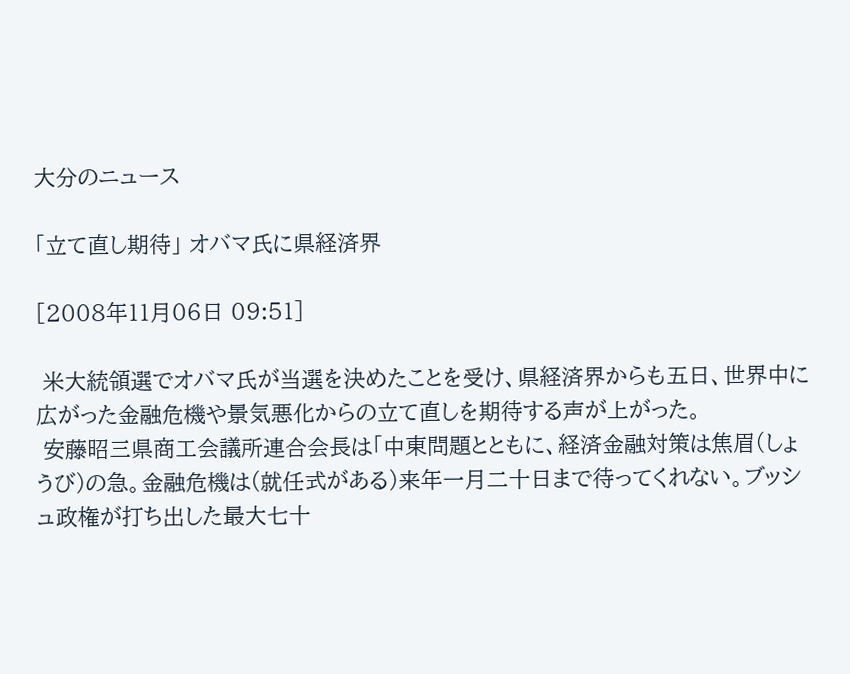大分のニュース

「立て直し期待」 オバマ氏に県経済界

[2008年11月06日 09:51]

 米大統領選でオバマ氏が当選を決めたことを受け、県経済界からも五日、世界中に広がった金融危機や景気悪化からの立て直しを期待する声が上がった。
 安藤昭三県商工会議所連合会長は「中東問題とともに、経済金融対策は焦眉(しょうび)の急。金融危機は(就任式がある)来年一月二十日まで待ってくれない。ブッシュ政権が打ち出した最大七十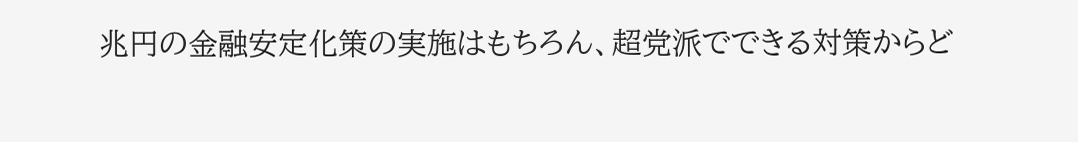兆円の金融安定化策の実施はもちろん、超党派でできる対策からど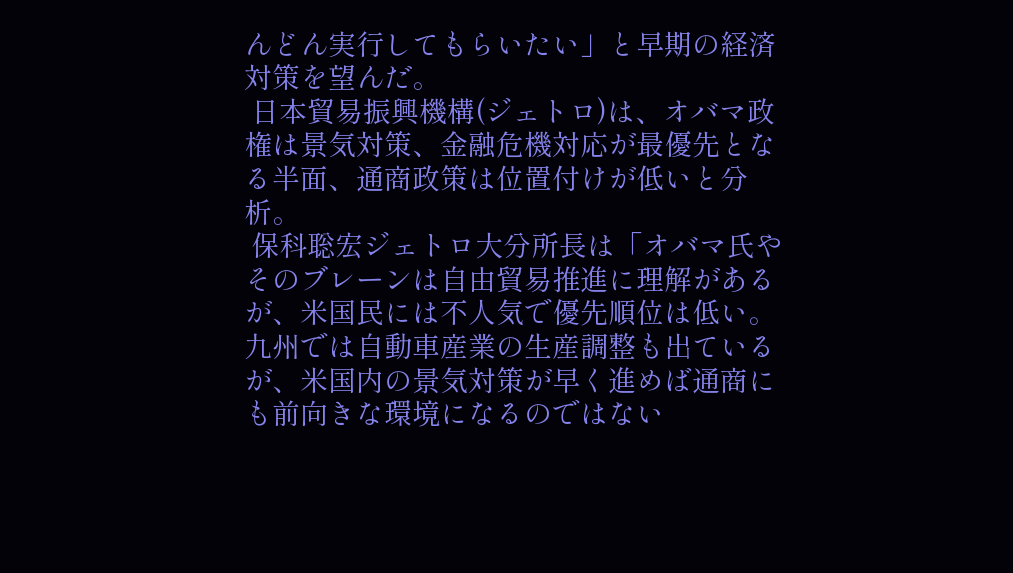んどん実行してもらいたい」と早期の経済対策を望んだ。
 日本貿易振興機構(ジェトロ)は、オバマ政権は景気対策、金融危機対応が最優先となる半面、通商政策は位置付けが低いと分析。
 保科聡宏ジェトロ大分所長は「オバマ氏やそのブレーンは自由貿易推進に理解があるが、米国民には不人気で優先順位は低い。九州では自動車産業の生産調整も出ているが、米国内の景気対策が早く進めば通商にも前向きな環境になるのではない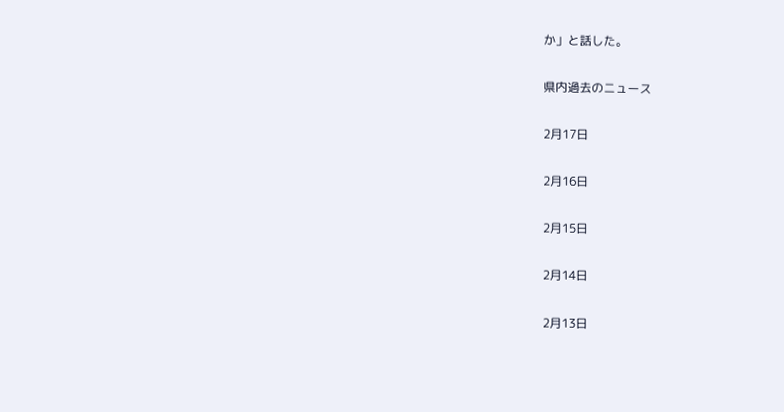か」と話した。

県内過去のニュース

2月17日

2月16日

2月15日

2月14日

2月13日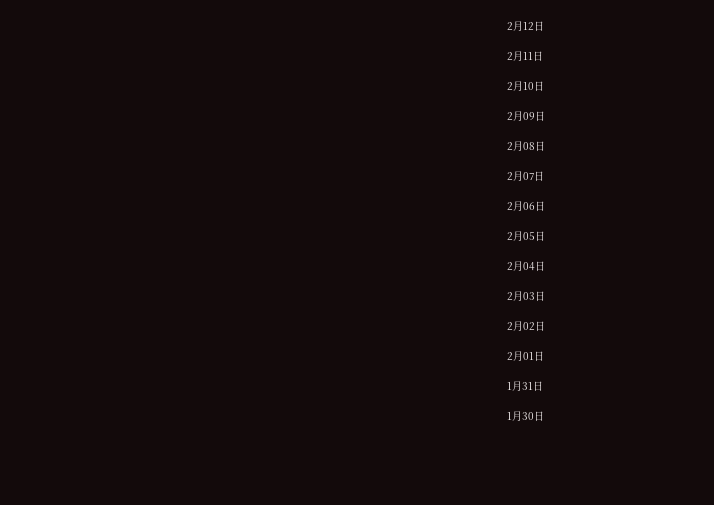2月12日

2月11日

2月10日

2月09日

2月08日

2月07日

2月06日

2月05日

2月04日

2月03日

2月02日

2月01日

1月31日

1月30日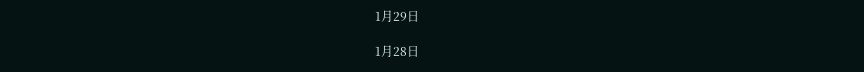1月29日

1月28日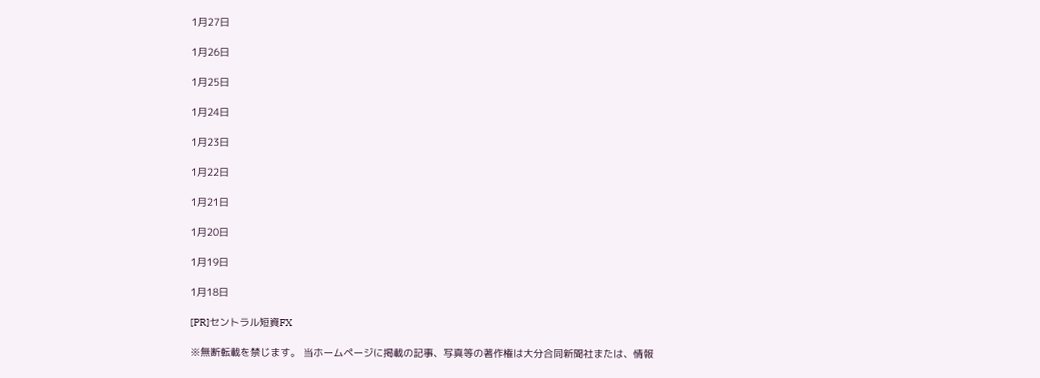1月27日

1月26日

1月25日

1月24日

1月23日

1月22日

1月21日

1月20日

1月19日

1月18日

[PR]セントラル短資FX

※無断転載を禁じます。 当ホームページに掲載の記事、写真等の著作権は大分合同新聞社または、情報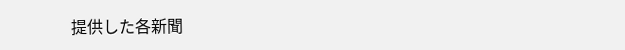提供した各新聞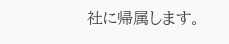社に帰属します。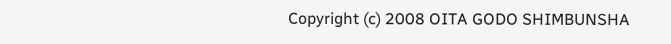Copyright (c) 2008 OITA GODO SHIMBUNSHA